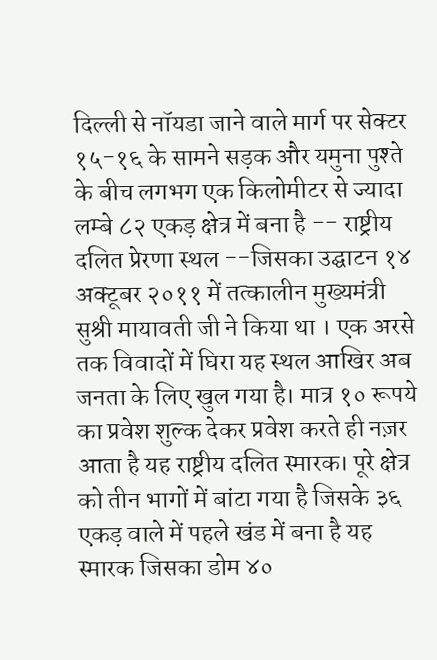दिल्ली से नॉयडा जाने वाले मार्ग पर सेक्टर १५-१६ के सामने सड़क और यमुना पुश्ते के बीच लगभग एक किलोमीटर से ज्यादा लम्बे ८२ एकड़ क्षेत्र में बना है -- राष्ट्रीय दलित प्रेरणा स्थल --जिसका उद्घाटन १४ अक्टूबर २०११ में तत्कालीन मुख्यमंत्री सुश्री मायावती जी ने किया था । एक अरसे तक विवादों में घिरा यह स्थल आखिर अब जनता के लिए खुल गया है। मात्र १० रूपये का प्रवेश शुल्क देकर प्रवेश करते ही नज़र आता है यह राष्ट्रीय दलित स्मारक। पूरे क्षेत्र को तीन भागों में बांटा गया है जिसके ३६ एकड़ वाले में पहले खंड में बना है यह स्मारक जिसका डोम ४०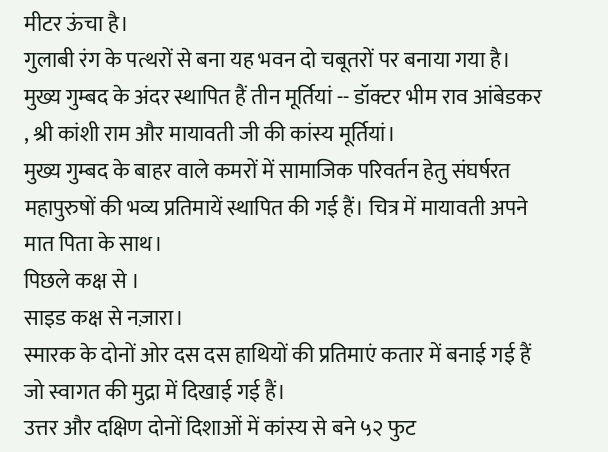मीटर ऊंचा है।
गुलाबी रंग के पत्थरों से बना यह भवन दो चबूतरों पर बनाया गया है।
मुख्य गुम्बद के अंदर स्थापित हैं तीन मूर्तियां -- डॉक्टर भीम राव आंबेडकर , श्री कांशी राम और मायावती जी की कांस्य मूर्तियां।
मुख्य गुम्बद के बाहर वाले कमरों में सामाजिक परिवर्तन हेतु संघर्षरत महापुरुषों की भव्य प्रतिमायें स्थापित की गई हैं। चित्र में मायावती अपने मात पिता के साथ।
पिछले कक्ष से ।
साइड कक्ष से नज़ारा।
स्मारक के दोनों ओर दस दस हाथियों की प्रतिमाएं कतार में बनाई गई हैं जो स्वागत की मुद्रा में दिखाई गई हैं।
उत्तर और दक्षिण दोनों दिशाओं में कांस्य से बने ५२ फुट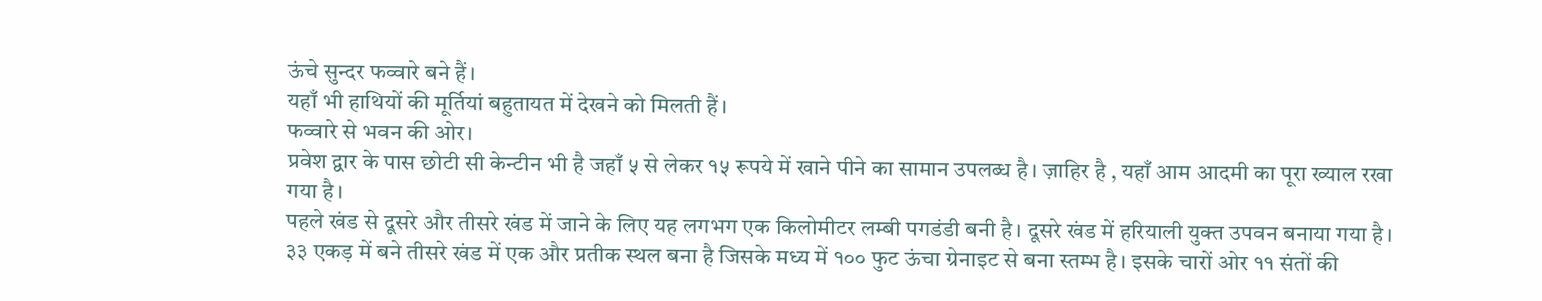ऊंचे सुन्दर फव्वारे बने हैं।
यहाँ भी हाथियों की मूर्तियां बहुतायत में देखने को मिलती हैं।
फव्वारे से भवन की ओर।
प्रवेश द्वार के पास छोटी सी केन्टीन भी है जहाँ ५ से लेकर १५ रूपये में खाने पीने का सामान उपलब्ध है। ज़ाहिर है , यहाँ आम आदमी का पूरा ख्याल रखा गया है।
पहले खंड से दूसरे और तीसरे खंड में जाने के लिए यह लगभग एक किलोमीटर लम्बी पगडंडी बनी है। दूसरे खंड में हरियाली युक्त उपवन बनाया गया है।
३३ एकड़ में बने तीसरे खंड में एक और प्रतीक स्थल बना है जिसके मध्य में १०० फुट ऊंचा ग्रेनाइट से बना स्तम्भ है। इसके चारों ओर ११ संतों की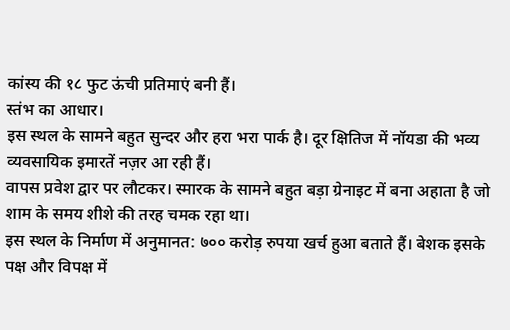कांस्य की १८ फुट ऊंची प्रतिमाएं बनी हैं।
स्तंभ का आधार।
इस स्थल के सामने बहुत सुन्दर और हरा भरा पार्क है। दूर क्षितिज में नॉयडा की भव्य व्यवसायिक इमारतें नज़र आ रही हैं।
वापस प्रवेश द्वार पर लौटकर। स्मारक के सामने बहुत बड़ा ग्रेनाइट में बना अहाता है जो शाम के समय शीशे की तरह चमक रहा था।
इस स्थल के निर्माण में अनुमानत: ७०० करोड़ रुपया खर्च हुआ बताते हैं। बेशक इसके पक्ष और विपक्ष में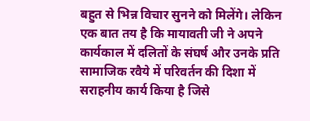बहुत से भिन्न विचार सुनने को मिलेंगे। लेकिन एक बात तय है कि मायावती जी ने अपने कार्यकाल में दलितों के संघर्ष और उनके प्रति सामाजिक रवैये में परिवर्तन की दिशा में सराहनीय कार्य किया है जिसे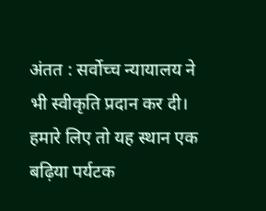अंतत : सर्वोच्च न्यायालय ने भी स्वीकृति प्रदान कर दी। हमारे लिए तो यह स्थान एक बढ़िया पर्यटक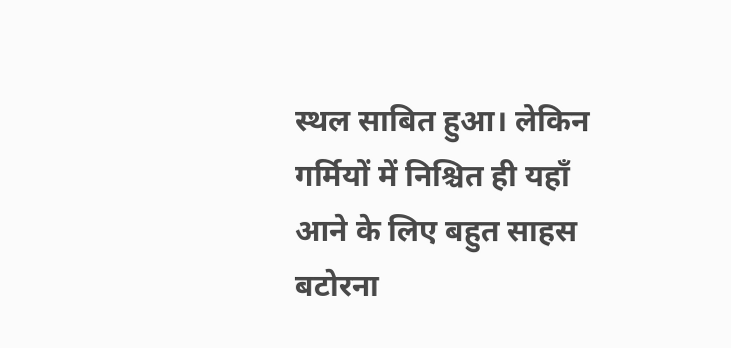स्थल साबित हुआ। लेकिन गर्मियों में निश्चित ही यहाँ आने के लिए बहुत साहस बटोरना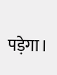पड़ेगा।